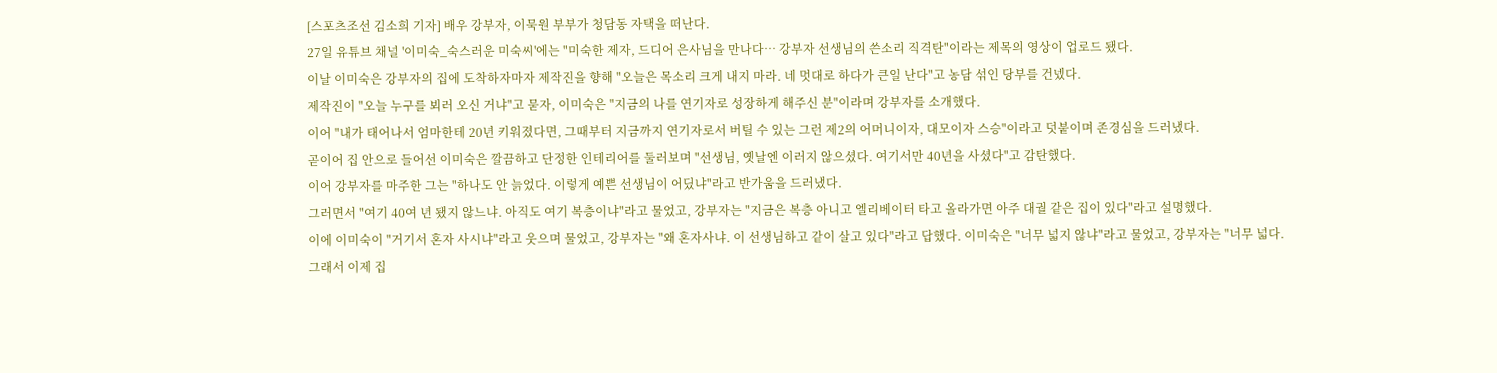[스포츠조선 김소희 기자] 배우 강부자, 이묵원 부부가 청담동 자택을 떠난다.
27일 유튜브 채널 '이미숙_숙스러운 미숙씨'에는 "미숙한 제자, 드디어 은사님을 만나다… 강부자 선생님의 쓴소리 직격탄"이라는 제목의 영상이 업로드 됐다.
이날 이미숙은 강부자의 집에 도착하자마자 제작진을 향해 "오늘은 목소리 크게 내지 마라. 네 멋대로 하다가 큰일 난다"고 농담 섞인 당부를 건넸다.
제작진이 "오늘 누구를 뵈러 오신 거냐"고 묻자, 이미숙은 "지금의 나를 연기자로 성장하게 해주신 분"이라며 강부자를 소개했다.
이어 "내가 태어나서 엄마한테 20년 키워졌다면, 그때부터 지금까지 연기자로서 버틸 수 있는 그런 제2의 어머니이자, 대모이자 스승"이라고 덧붙이며 존경심을 드러냈다.
곧이어 집 안으로 들어선 이미숙은 깔끔하고 단정한 인테리어를 둘러보며 "선생님, 옛날엔 이러지 않으셨다. 여기서만 40년을 사셨다"고 감탄했다.
이어 강부자를 마주한 그는 "하나도 안 늙었다. 이렇게 예쁜 선생님이 어딨냐"라고 반가움을 드러냈다.
그러면서 "여기 40여 년 됐지 않느냐. 아직도 여기 복층이냐"라고 물었고, 강부자는 "지금은 복층 아니고 엘리베이터 타고 올라가면 아주 대궐 같은 집이 있다"라고 설명했다.
이에 이미숙이 "거기서 혼자 사시냐"라고 웃으며 물었고, 강부자는 "왜 혼자사냐. 이 선생님하고 같이 살고 있다"라고 답했다. 이미숙은 "너무 넓지 않냐"라고 물었고, 강부자는 "너무 넓다. 그래서 이제 집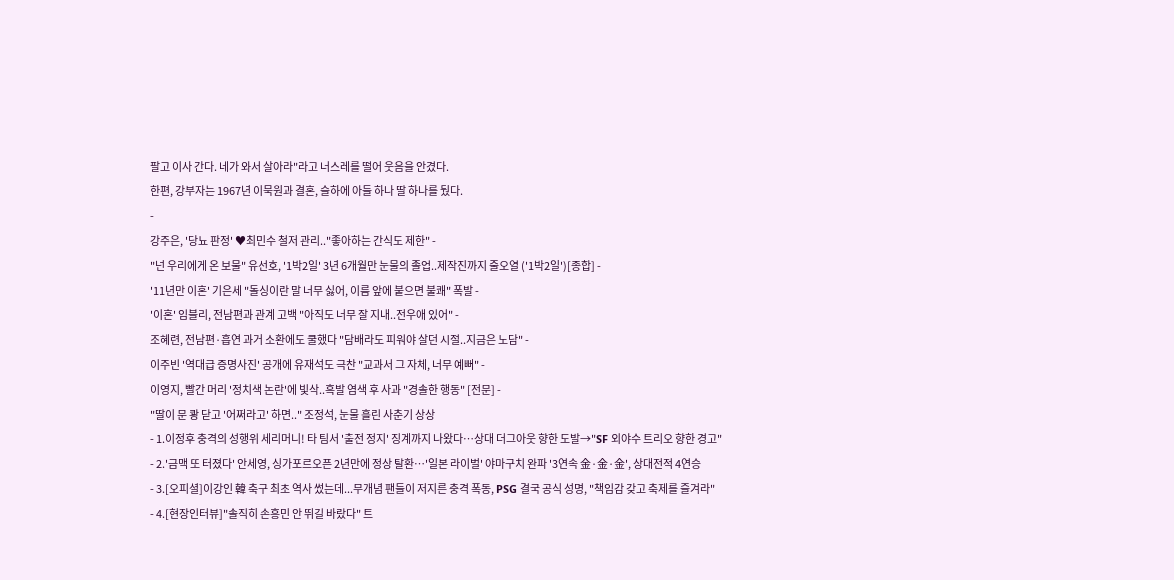팔고 이사 간다. 네가 와서 살아라"라고 너스레를 떨어 웃음을 안겼다.
한편, 강부자는 1967년 이묵원과 결혼, 슬하에 아들 하나 딸 하나를 뒀다.
-
강주은, '당뇨 판정' ♥최민수 철저 관리.."좋아하는 간식도 제한" -
"넌 우리에게 온 보물" 유선호, '1박2일' 3년 6개월만 눈물의 졸업..제작진까지 줄오열 ('1박2일')[종합] -
'11년만 이혼' 기은세 "돌싱이란 말 너무 싫어, 이름 앞에 붙으면 불쾌" 폭발 -
'이혼' 임블리, 전남편과 관계 고백 "아직도 너무 잘 지내..전우애 있어" -
조혜련, 전남편·흡연 과거 소환에도 쿨했다 "담배라도 피워야 살던 시절..지금은 노담" -
이주빈 '역대급 증명사진' 공개에 유재석도 극찬 "교과서 그 자체, 너무 예뻐" -
이영지, 빨간 머리 '정치색 논란'에 빛삭..흑발 염색 후 사과 "경솔한 행동" [전문] -
"딸이 문 쾅 닫고 '어쩌라고' 하면.." 조정석, 눈물 흘린 사춘기 상상
- 1.이정후 충격의 성행위 세리머니! 타 팀서 '출전 정지' 징계까지 나왔다…상대 더그아웃 향한 도발→"SF 외야수 트리오 향한 경고"
- 2.'금맥 또 터졌다' 안세영, 싱가포르오픈 2년만에 정상 탈환…'일본 라이벌' 야마구치 완파 '3연속 金·金·金', 상대전적 4연승
- 3.[오피셜]이강인 韓 축구 최초 역사 썼는데...무개념 팬들이 저지른 충격 폭동, PSG 결국 공식 성명, "책임감 갖고 축제를 즐겨라"
- 4.[현장인터뷰]"솔직히 손흥민 안 뛰길 바랐다" 트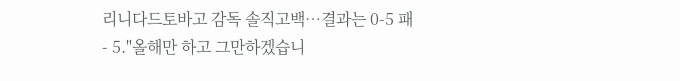리니다드토바고 감독 솔직고백…결과는 0-5 패
- 5."올해만 하고 그만하겠습니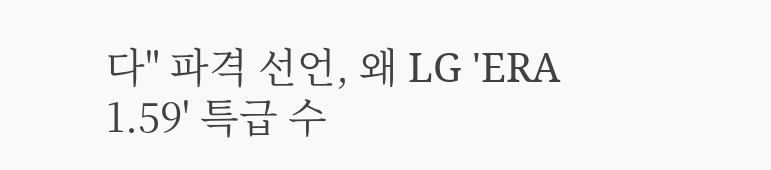다" 파격 선언, 왜 LG 'ERA 1.59' 특급 수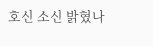호신 소신 밝혔나